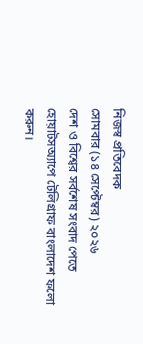নিজস্ব প্রতিবেদক
সোমবার (১৪ সেপ্টেম্বর) ২০২৬
দেশ ও বিশ্বের সর্বশেষ সংবাদ পেতে হোয়াটসঅ্যাপে টেলিগ্রাফ বাংলাদেশ ফলো করুন।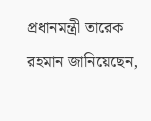প্রধানমন্ত্রী তারেক রহমান জানিয়েছেন,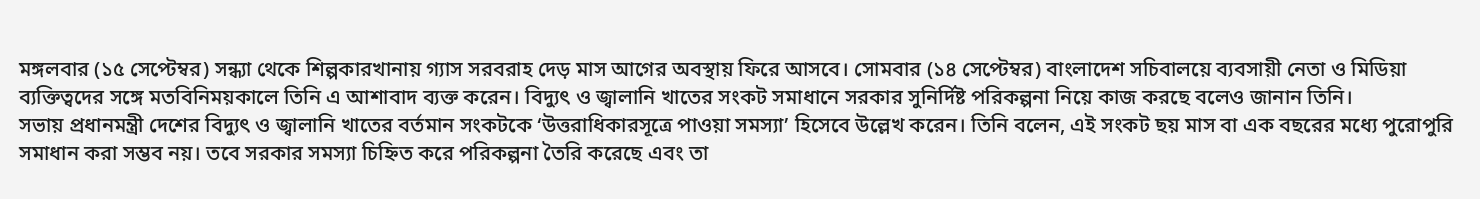মঙ্গলবার (১৫ সেপ্টেম্বর) সন্ধ্যা থেকে শিল্পকারখানায় গ্যাস সরবরাহ দেড় মাস আগের অবস্থায় ফিরে আসবে। সোমবার (১৪ সেপ্টেম্বর) বাংলাদেশ সচিবালয়ে ব্যবসায়ী নেতা ও মিডিয়া ব্যক্তিত্বদের সঙ্গে মতবিনিময়কালে তিনি এ আশাবাদ ব্যক্ত করেন। বিদ্যুৎ ও জ্বালানি খাতের সংকট সমাধানে সরকার সুনির্দিষ্ট পরিকল্পনা নিয়ে কাজ করছে বলেও জানান তিনি।
সভায় প্রধানমন্ত্রী দেশের বিদ্যুৎ ও জ্বালানি খাতের বর্তমান সংকটকে ‘উত্তরাধিকারসূত্রে পাওয়া সমস্যা’ হিসেবে উল্লেখ করেন। তিনি বলেন, এই সংকট ছয় মাস বা এক বছরের মধ্যে পুরোপুরি সমাধান করা সম্ভব নয়। তবে সরকার সমস্যা চিহ্নিত করে পরিকল্পনা তৈরি করেছে এবং তা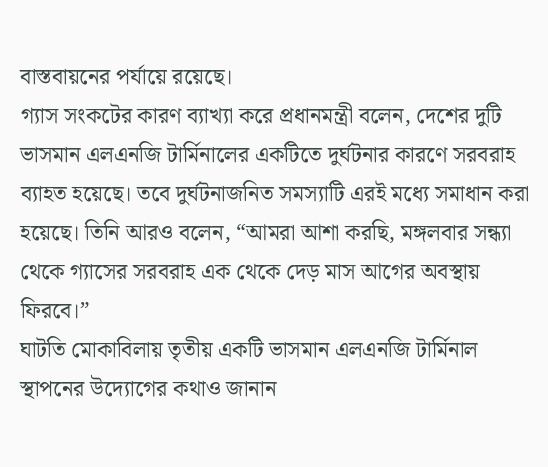বাস্তবায়নের পর্যায়ে রয়েছে।
গ্যাস সংকটের কারণ ব্যাখ্যা করে প্রধানমন্ত্রী বলেন, দেশের দুটি ভাসমান এলএনজি টার্মিনালের একটিতে দুর্ঘটনার কারণে সরবরাহ ব্যাহত হয়েছে। তবে দুর্ঘটনাজনিত সমস্যাটি এরই মধ্যে সমাধান করা হয়েছে। তিনি আরও বলেন, “আমরা আশা করছি, মঙ্গলবার সন্ধ্যা থেকে গ্যাসের সরবরাহ এক থেকে দেড় মাস আগের অবস্থায় ফিরবে।”
ঘাটতি মোকাবিলায় তৃতীয় একটি ভাসমান এলএনজি টার্মিনাল স্থাপনের উদ্যোগের কথাও জানান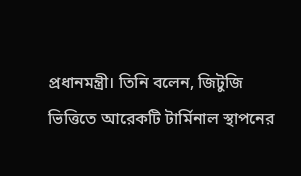প্রধানমন্ত্রী। তিনি বলেন, জিটুজি ভিত্তিতে আরেকটি টার্মিনাল স্থাপনের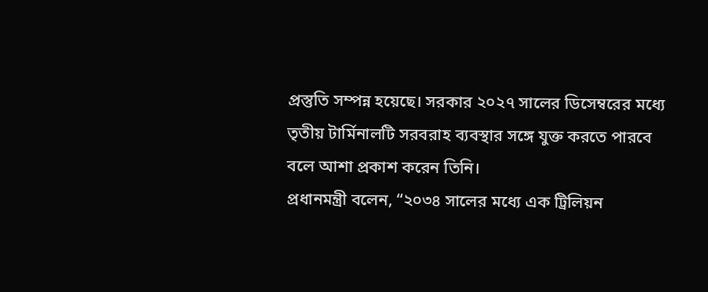প্রস্তুতি সম্পন্ন হয়েছে। সরকার ২০২৭ সালের ডিসেম্বরের মধ্যে তৃতীয় টার্মিনালটি সরবরাহ ব্যবস্থার সঙ্গে যুক্ত করতে পারবে বলে আশা প্রকাশ করেন তিনি।
প্রধানমন্ত্রী বলেন, “২০৩৪ সালের মধ্যে এক ট্রিলিয়ন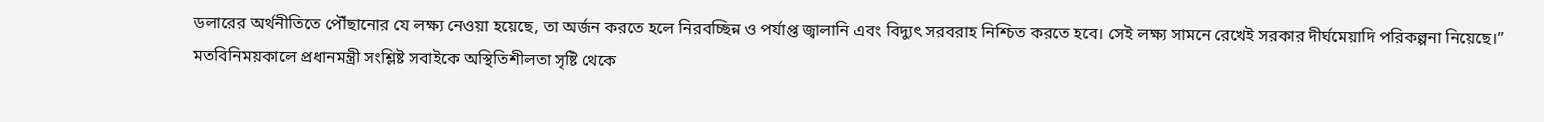ডলারের অর্থনীতিতে পৌঁছানোর যে লক্ষ্য নেওয়া হয়েছে, তা অর্জন করতে হলে নিরবচ্ছিন্ন ও পর্যাপ্ত জ্বালানি এবং বিদ্যুৎ সরবরাহ নিশ্চিত করতে হবে। সেই লক্ষ্য সামনে রেখেই সরকার দীর্ঘমেয়াদি পরিকল্পনা নিয়েছে।”
মতবিনিময়কালে প্রধানমন্ত্রী সংশ্লিষ্ট সবাইকে অস্থিতিশীলতা সৃষ্টি থেকে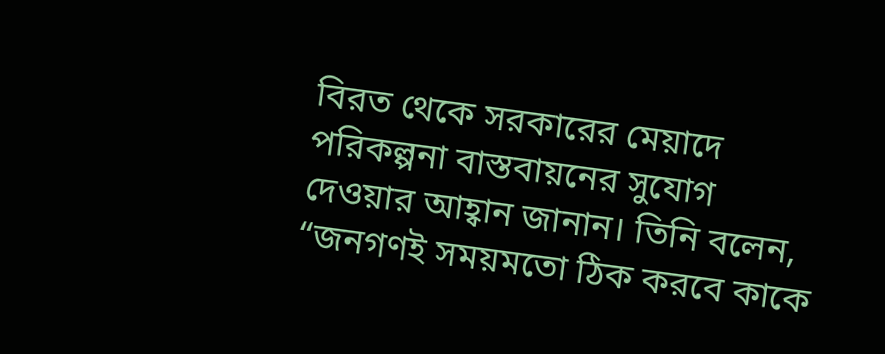বিরত থেকে সরকারের মেয়াদে পরিকল্পনা বাস্তবায়নের সুযোগ দেওয়ার আহ্বান জানান। তিনি বলেন, “জনগণই সময়মতো ঠিক করবে কাকে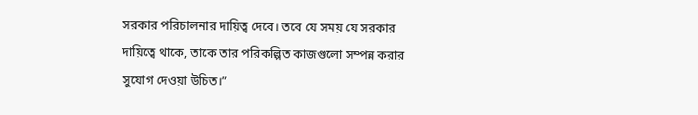সরকার পরিচালনার দায়িত্ব দেবে। তবে যে সময় যে সরকার দায়িত্বে থাকে, তাকে তার পরিকল্পিত কাজগুলো সম্পন্ন করার সুযোগ দেওয়া উচিত।”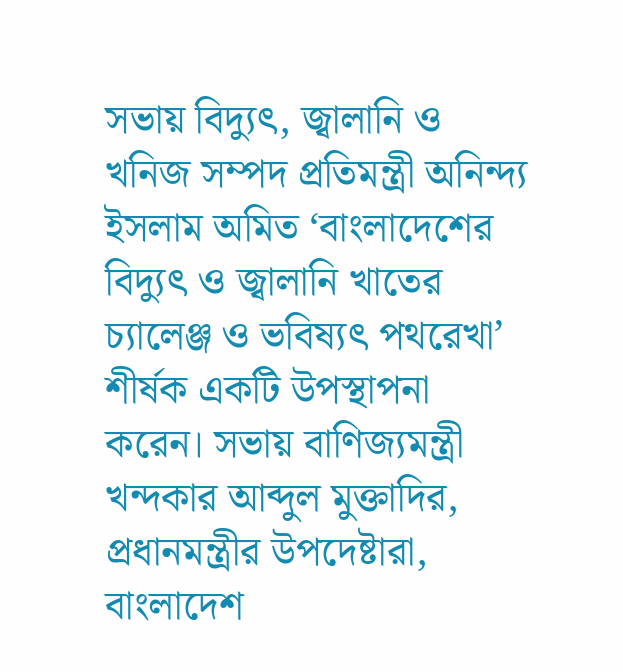সভায় বিদ্যুৎ, জ্বালানি ও খনিজ সম্পদ প্রতিমন্ত্রী অনিন্দ্য ইসলাম অমিত ‘বাংলাদেশের বিদ্যুৎ ও জ্বালানি খাতের চ্যালেঞ্জ ও ভবিষ্যৎ পথরেখা’ শীর্ষক একটি উপস্থাপনা করেন। সভায় বাণিজ্যমন্ত্রী খন্দকার আব্দুল মুক্তাদির, প্রধানমন্ত্রীর উপদেষ্টারা, বাংলাদেশ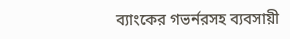ব্যাংকের গভর্নরসহ ব্যবসায়ী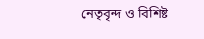নেতৃবৃন্দ ও বিশিষ্ট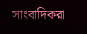সাংবাদিকরা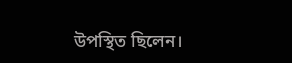উপস্থিত ছিলেন।